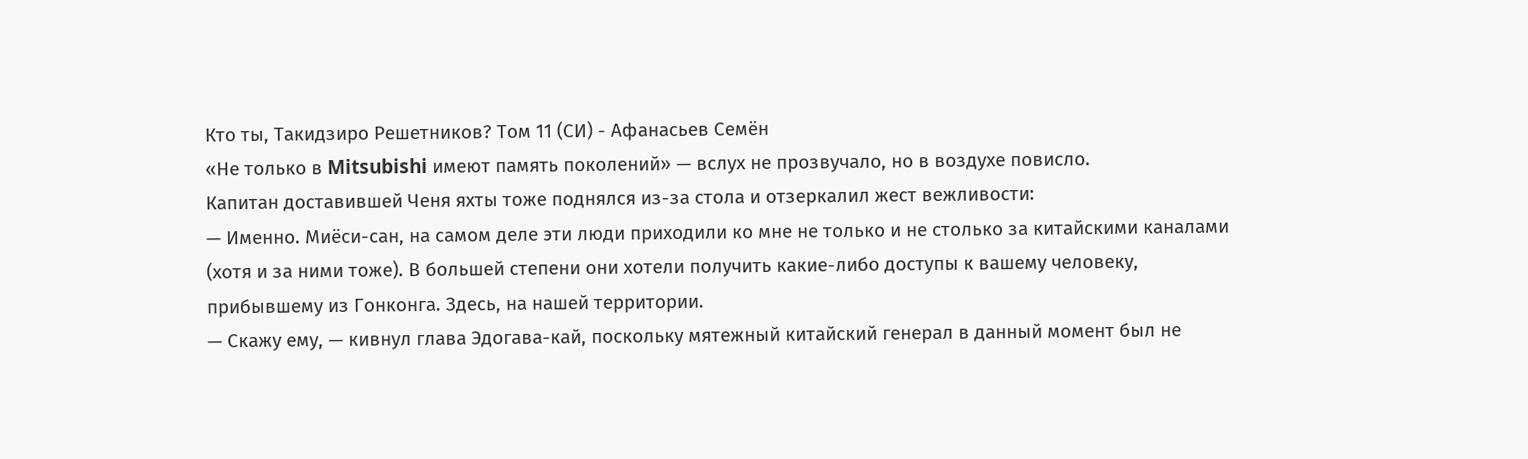Кто ты, Такидзиро Решетников? Том 11 (СИ) - Афанасьев Семён
«Не только в Mitsubishi имеют память поколений» — вслух не прозвучало, но в воздухе повисло.
Капитан доставившей Ченя яхты тоже поднялся из-за стола и отзеркалил жест вежливости:
— Именно. Миёси-сан, на самом деле эти люди приходили ко мне не только и не столько за китайскими каналами (хотя и за ними тоже). В большей степени они хотели получить какие-либо доступы к вашему человеку, прибывшему из Гонконга. Здесь, на нашей территории.
— Скажу ему, — кивнул глава Эдогава-кай, поскольку мятежный китайский генерал в данный момент был не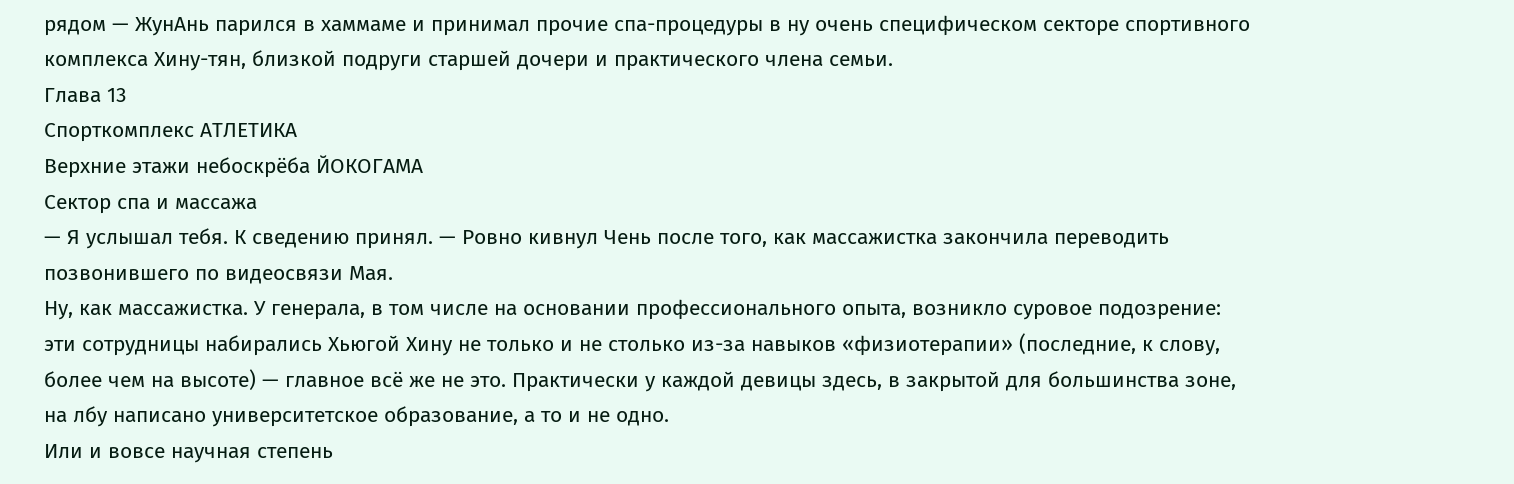рядом — ЖунАнь парился в хаммаме и принимал прочие спа-процедуры в ну очень специфическом секторе спортивного комплекса Хину-тян, близкой подруги старшей дочери и практического члена семьи.
Глава 13
Спорткомплекс АТЛЕТИКА
Верхние этажи небоскрёба ЙОКОГАМА
Сектор спа и массажа
— Я услышал тебя. К сведению принял. — Ровно кивнул Чень после того, как массажистка закончила переводить позвонившего по видеосвязи Мая.
Ну, как массажистка. У генерала, в том числе на основании профессионального опыта, возникло суровое подозрение: эти сотрудницы набирались Хьюгой Хину не только и не столько из-за навыков «физиотерапии» (последние, к слову, более чем на высоте) — главное всё же не это. Практически у каждой девицы здесь, в закрытой для большинства зоне, на лбу написано университетское образование, а то и не одно.
Или и вовсе научная степень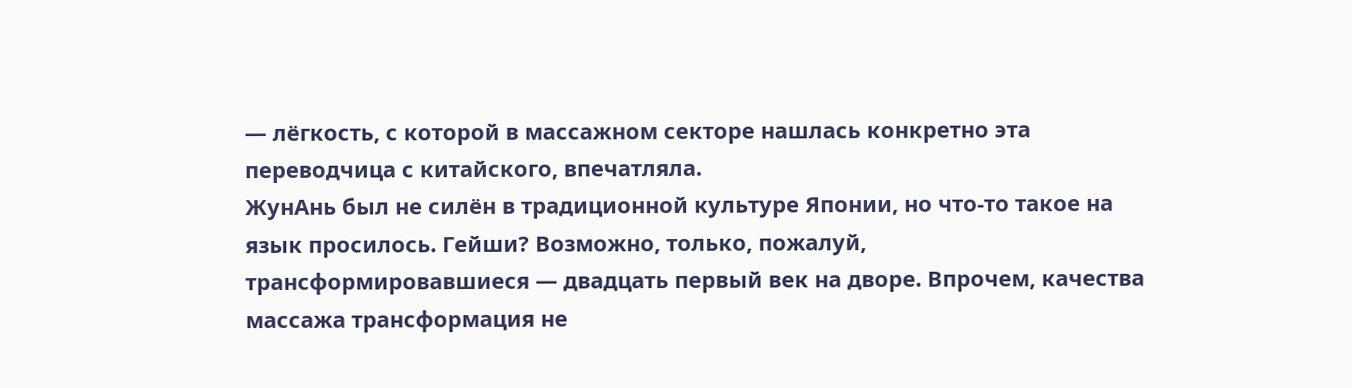— лёгкость, с которой в массажном секторе нашлась конкретно эта переводчица с китайского, впечатляла.
ЖунАнь был не силён в традиционной культуре Японии, но что-то такое на язык просилось. Гейши? Возможно, только, пожалуй, трансформировавшиеся — двадцать первый век на дворе. Впрочем, качества массажа трансформация не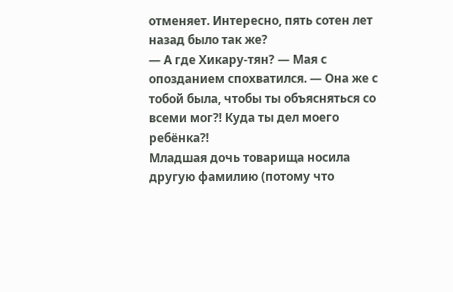отменяет. Интересно, пять сотен лет назад было так же?
— А где Хикару-тян? — Мая с опозданием спохватился. — Она же с тобой была, чтобы ты объясняться со всеми мог⁈ Куда ты дел моего ребёнка⁈
Младшая дочь товарища носила другую фамилию (потому что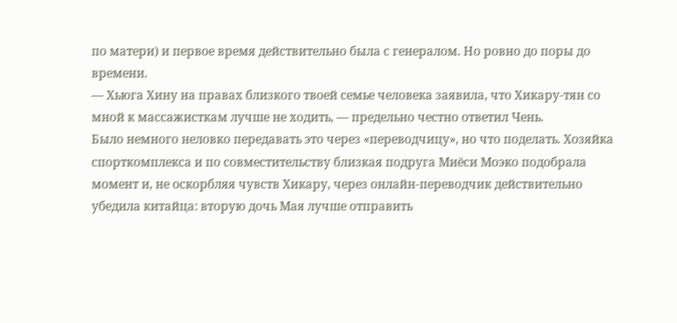по матери) и первое время действительно была с генералом. Но ровно до поры до времени.
— Хьюга Хину на правах близкого твоей семье человека заявила, что Хикару-тян со мной к массажисткам лучше не ходить, — предельно честно ответил Чень.
Было немного неловко передавать это через «переводчицу», но что поделать. Хозяйка спорткомплекса и по совместительству близкая подруга Миёси Моэко подобрала момент и, не оскорбляя чувств Хикару, через онлайн-переводчик действительно убедила китайца: вторую дочь Мая лучше отправить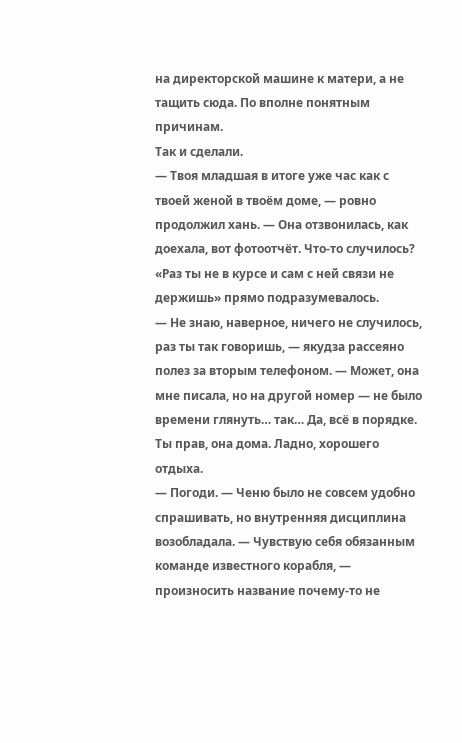на директорской машине к матери, а не тащить сюда. По вполне понятным причинам.
Так и сделали.
— Твоя младшая в итоге уже час как с твоей женой в твоём доме, — ровно продолжил хань. — Она отзвонилась, как доехала, вот фотоотчёт. Что-то случилось?
«Раз ты не в курсе и сам с ней связи не держишь» прямо подразумевалось.
— Не знаю, наверное, ничего не случилось, раз ты так говоришь, — якудза рассеяно полез за вторым телефоном. — Может, она мне писала, но на другой номер — не было времени глянуть… так… Да, всё в порядке. Ты прав, она дома. Ладно, хорошего отдыха.
— Погоди. — Ченю было не совсем удобно спрашивать, но внутренняя дисциплина возобладала. — Чувствую себя обязанным команде известного корабля, — произносить название почему-то не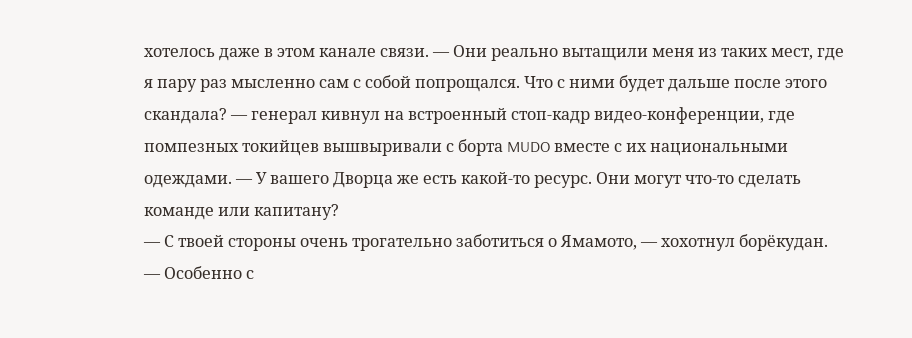хотелось даже в этом канале связи. — Они реально вытащили меня из таких мест, где я пару раз мысленно сам с собой попрощался. Что с ними будет дальше после этого скандала? — генерал кивнул на встроенный стоп-кадр видео-конференции, где помпезных токийцев вышвыривали с борта MUDO вместе с их национальными одеждами. — У вашего Дворца же есть какой-то ресурс. Они могут что-то сделать команде или капитану?
— С твоей стороны очень трогательно заботиться о Ямамото, — хохотнул борёкудан. — Особенно с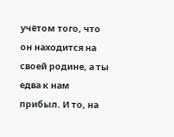учётом того, что он находится на своей родине, а ты едва к нам прибыл. И то, на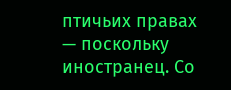птичьих правах — поскольку иностранец. Со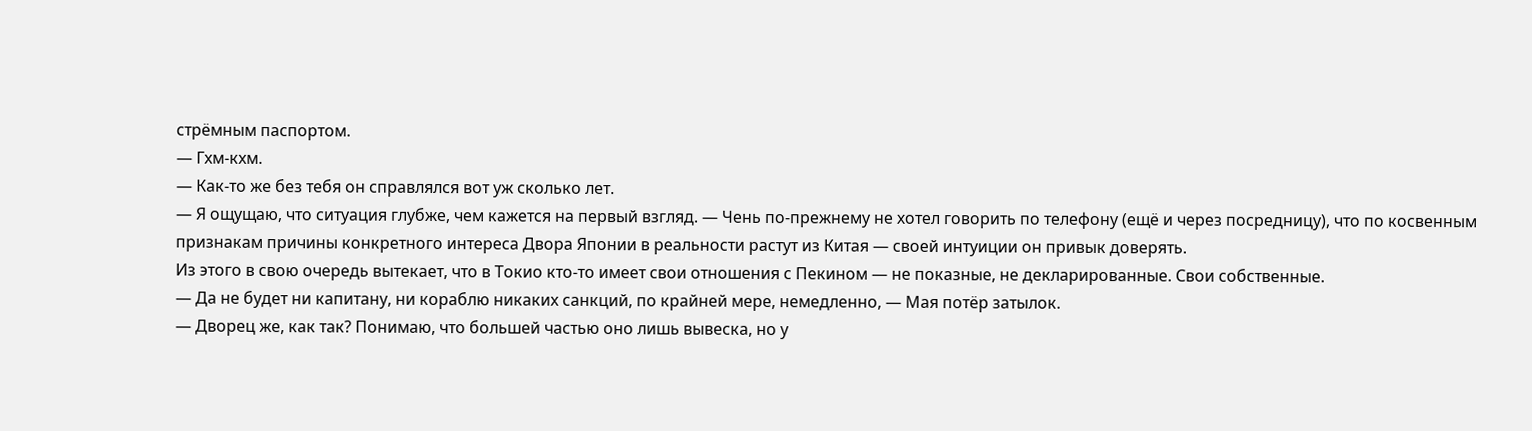стрёмным паспортом.
— Гхм-кхм.
— Как-то же без тебя он справлялся вот уж сколько лет.
— Я ощущаю, что ситуация глубже, чем кажется на первый взгляд. — Чень по-прежнему не хотел говорить по телефону (ещё и через посредницу), что по косвенным признакам причины конкретного интереса Двора Японии в реальности растут из Китая — своей интуиции он привык доверять.
Из этого в свою очередь вытекает, что в Токио кто-то имеет свои отношения с Пекином — не показные, не декларированные. Свои собственные.
— Да не будет ни капитану, ни кораблю никаких санкций, по крайней мере, немедленно, — Мая потёр затылок.
— Дворец же, как так? Понимаю, что большей частью оно лишь вывеска, но у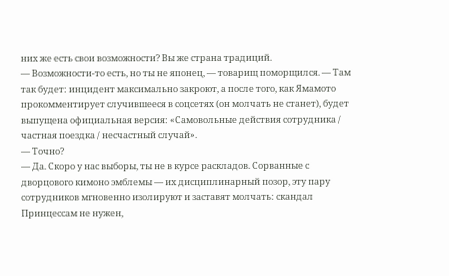них же есть свои возможности? Вы же страна традиций.
— Возможности-то есть, но ты не японец, — товарищ поморщился. — Там так будет: инцидент максимально закроют, а после того, как Ямамото прокомментирует случившееся в соцсетях (он молчать не станет), будет выпущена официальная версия: «Самовольные действия сотрудника / частная поездка / несчастный случай».
— Точно?
— Да. Скоро у нас выборы, ты не в курсе раскладов. Сорванные с дворцового кимоно эмблемы — их дисциплинарный позор, эту пару сотрудников мгновенно изолируют и заставят молчать: скандал Принцессам не нужен,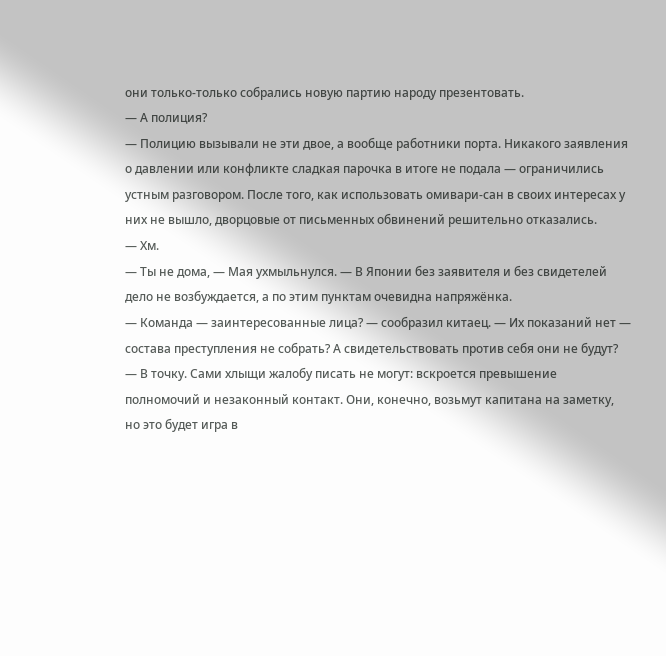они только-только собрались новую партию народу презентовать.
— А полиция?
— Полицию вызывали не эти двое, а вообще работники порта. Никакого заявления о давлении или конфликте сладкая парочка в итоге не подала — ограничились устным разговором. После того, как использовать омивари-сан в своих интересах у них не вышло, дворцовые от письменных обвинений решительно отказались.
— Хм.
— Ты не дома, — Мая ухмыльнулся. — В Японии без заявителя и без свидетелей дело не возбуждается, а по этим пунктам очевидна напряжёнка.
— Команда — заинтересованные лица? — сообразил китаец. — Их показаний нет — состава преступления не собрать? А свидетельствовать против себя они не будут?
— В точку. Сами хлыщи жалобу писать не могут: вскроется превышение полномочий и незаконный контакт. Они, конечно, возьмут капитана на заметку, но это будет игра в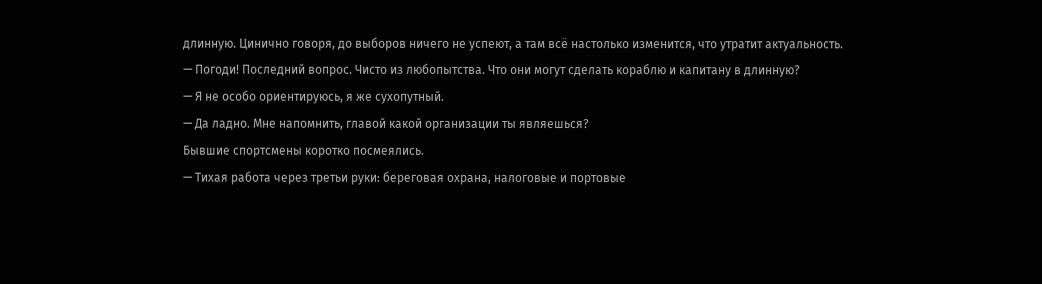длинную. Цинично говоря, до выборов ничего не успеют, а там всё настолько изменится, что утратит актуальность.
— Погоди! Последний вопрос. Чисто из любопытства. Что они могут сделать кораблю и капитану в длинную?
— Я не особо ориентируюсь, я же сухопутный.
— Да ладно. Мне напомнить, главой какой организации ты являешься?
Бывшие спортсмены коротко посмеялись.
— Тихая работа через третьи руки: береговая охрана, налоговые и портовые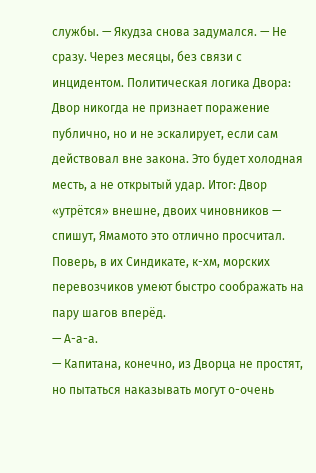службы. — Якудза снова задумался. — Не сразу. Через месяцы, без связи с инцидентом. Политическая логика Двора: Двор никогда не признает поражение публично, но и не эскалирует, если сам действовал вне закона. Это будет холодная месть, а не открытый удар. Итог: Двор «утрётся» внешне, двоих чиновников — спишут, Ямамото это отлично просчитал. Поверь, в их Синдикате, к-хм, морских перевозчиков умеют быстро соображать на пару шагов вперёд.
— А-а-а.
— Капитана, конечно, из Дворца не простят, но пытаться наказывать могут о-очень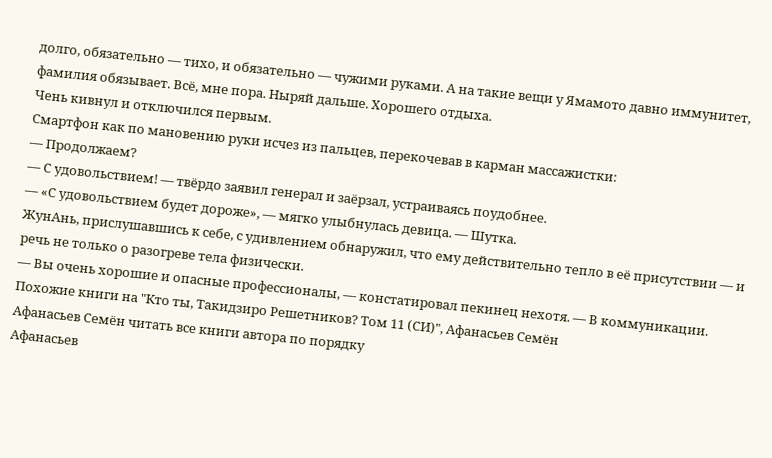долго, обязательно — тихо, и обязательно — чужими руками. А на такие вещи у Ямамото давно иммунитет, фамилия обязывает. Всё, мне пора. Ныряй дальше. Хорошего отдыха.
Чень кивнул и отключился первым.
Смартфон как по мановению руки исчез из пальцев, перекочевав в карман массажистки:
— Продолжаем?
— С удовольствием! — твёрдо заявил генерал и заёрзал, устраиваясь поудобнее.
— «С удовольствием будет дороже», — мягко улыбнулась девица. — Шутка.
ЖунАнь, прислушавшись к себе, с удивлением обнаружил, что ему действительно тепло в её присутствии — и речь не только о разогреве тела физически.
— Вы очень хорошие и опасные профессионалы, — констатировал пекинец нехотя. — В коммуникации.
Похожие книги на "Кто ты, Такидзиро Решетников? Том 11 (СИ)", Афанасьев Семён
Афанасьев Семён читать все книги автора по порядку
Афанасьев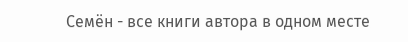Семён - все книги автора в одном месте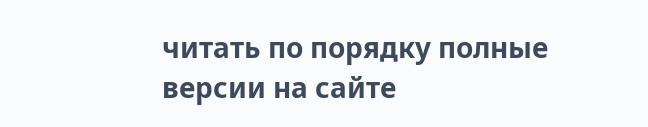читать по порядку полные версии на сайте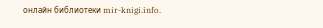онлайн библиотеки mir-knigi.info.